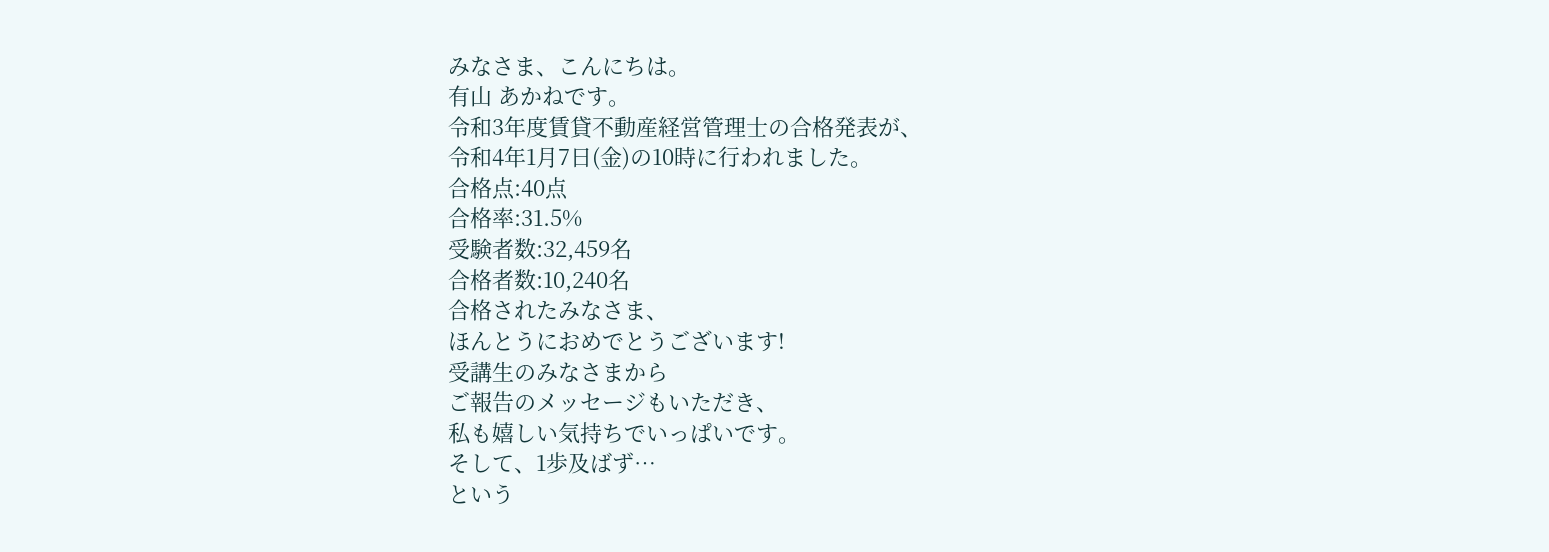みなさま、こんにちは。
有山 あかねです。
令和3年度賃貸不動産経営管理士の合格発表が、
令和4年1月7日(金)の10時に行われました。
合格点:40点
合格率:31.5%
受験者数:32,459名
合格者数:10,240名
合格されたみなさま、
ほんとうにおめでとうございます!
受講生のみなさまから
ご報告のメッセージもいただき、
私も嬉しい気持ちでいっぱいです。
そして、1歩及ばず…
という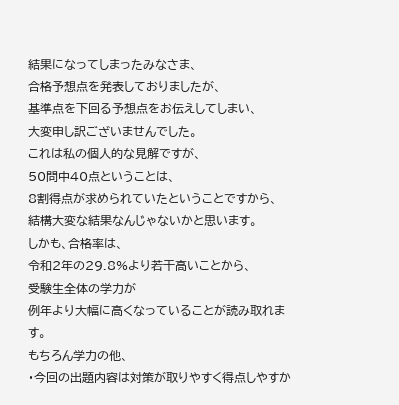結果になってしまったみなさま、
合格予想点を発表しておりましたが、
基準点を下回る予想点をお伝えしてしまい、
大変申し訳ございませんでした。
これは私の個人的な見解ですが、
50問中40点ということは、
8割得点が求められていたということですから、
結構大変な結果なんじゃないかと思います。
しかも、合格率は、
令和2年の29.8%より若干高いことから、
受験生全体の学力が
例年より大幅に高くなっていることが読み取れます。
もちろん学力の他、
・今回の出題内容は対策が取りやすく得点しやすか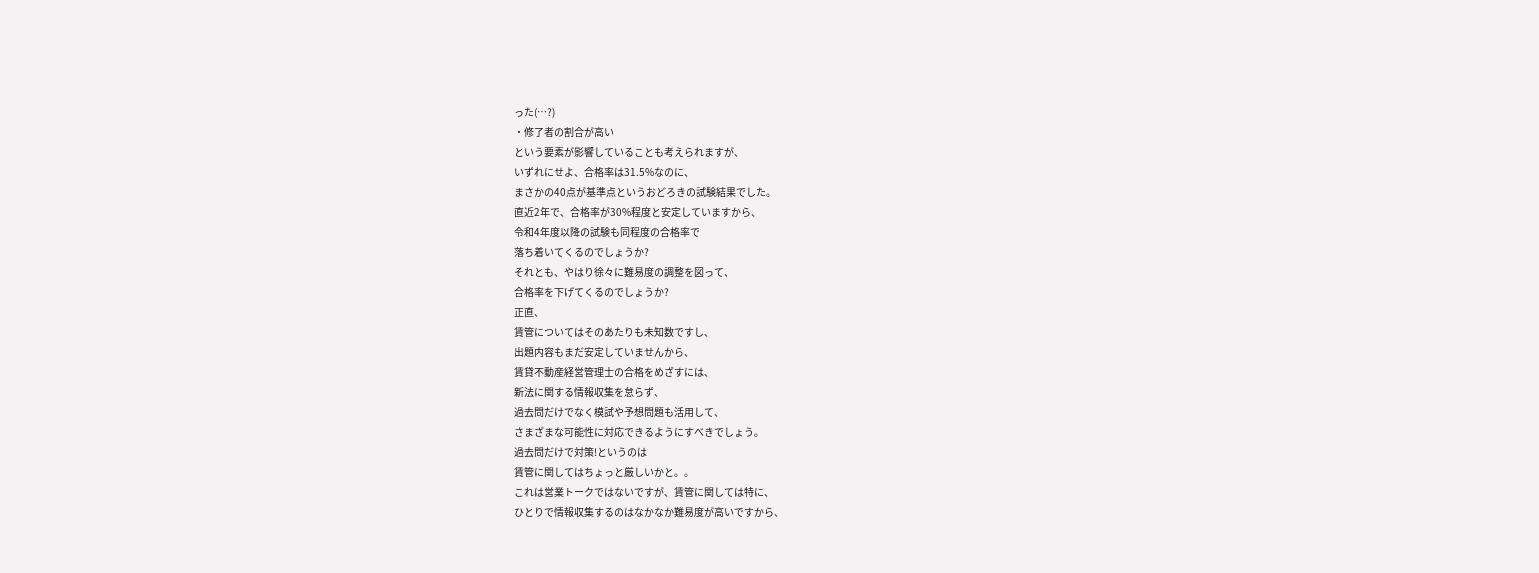った(…?)
・修了者の割合が高い
という要素が影響していることも考えられますが、
いずれにせよ、合格率は31.5%なのに、
まさかの40点が基準点というおどろきの試験結果でした。
直近2年で、合格率が30%程度と安定していますから、
令和4年度以降の試験も同程度の合格率で
落ち着いてくるのでしょうか?
それとも、やはり徐々に難易度の調整を図って、
合格率を下げてくるのでしょうか?
正直、
賃管についてはそのあたりも未知数ですし、
出題内容もまだ安定していませんから、
賃貸不動産経営管理士の合格をめざすには、
新法に関する情報収集を怠らず、
過去問だけでなく模試や予想問題も活用して、
さまざまな可能性に対応できるようにすべきでしょう。
過去問だけで対策!というのは
賃管に関してはちょっと厳しいかと。。
これは営業トークではないですが、賃管に関しては特に、
ひとりで情報収集するのはなかなか難易度が高いですから、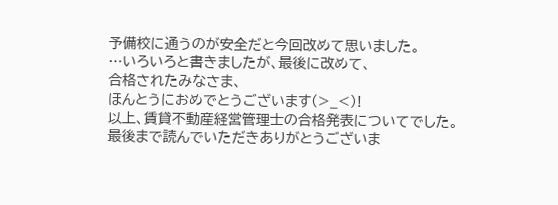予備校に通うのが安全だと今回改めて思いました。
…いろいろと書きましたが、最後に改めて、
合格されたみなさま、
ほんとうにおめでとうございます(>_<)!
以上、賃貸不動産経営管理士の合格発表についてでした。
最後まで読んでいただきありがとうございま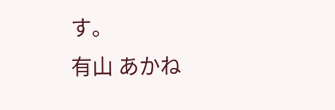す。
有山 あかね